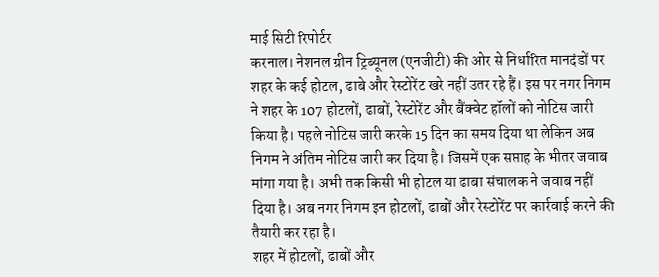माई सिटी रिपोर्टर
करनाल। नेशनल ग्रीन ट्रिब्यूनल (एनजीटी) की ओर से निर्धारित मानदंडों पर शहर के कई होटल, ढाबे और रेस्टोरेंट खरे नहीं उतर रहे हैं। इस पर नगर निगम ने शहर के 107 होटलों, ढाबों, रेस्टोरेंट और बैंक्वेट हॉलों को नोटिस जारी किया है। पहले नोटिस जारी करके 15 दिन का समय दिया था लेकिन अब निगम ने अंतिम नोटिस जारी कर दिया है। जिसमें एक सप्ताह के भीतर जवाब मांगा गया है। अभी तक किसी भी होटल या ढाबा संचालक ने जवाब नहीं दिया है। अब नगर निगम इन होटलों, ढाबों और रेस्टोरेंट पर कार्रवाई करने की तैयारी कर रहा है।
शहर में होटलों, ढाबों और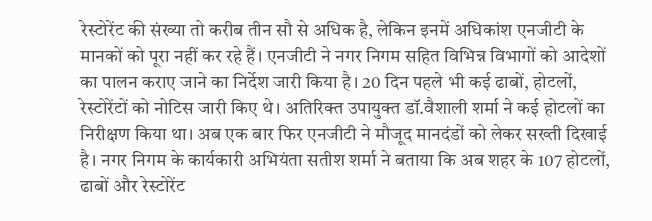रेस्टोरेंट की संख्या तो करीब तीन सौ से अधिक है, लेकिन इनमें अधिकांश एनजीटी के मानकों को पूरा नहीं कर रहे हैं। एनजीटी ने नगर निगम सहित विभिन्न विभागों को आदेशों का पालन कराए जाने का निर्देश जारी किया है। 20 दिन पहले भी कई ढाबों, होटलों, रेस्टोरेंटों को नोटिस जारी किए थे। अतिरिक्त उपायुक्त डॉ.वैशाली शर्मा ने कई होटलों का निरीक्षण किया था। अब एक बार फिर एनजीटी ने मौजूद मानदंडों को लेकर सख्ती दिखाई है। नगर निगम के कार्यकारी अभियंता सतीश शर्मा ने बताया कि अब शहर के 107 होटलों, ढाबों और रेस्टोरेंट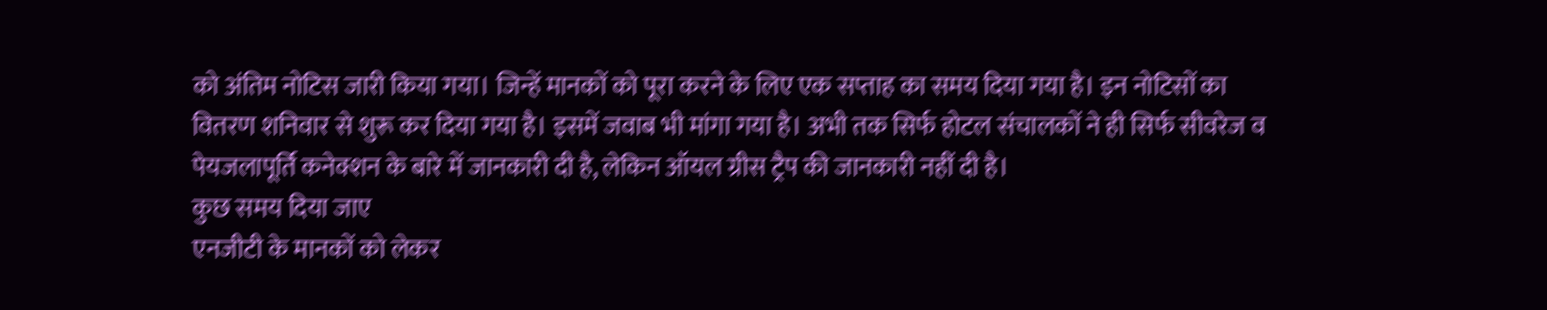को अंतिम नोटिस जारी किया गया। जिन्हें मानकों को पूरा करने के लिए एक सप्ताह का समय दिया गया है। इन नोटिसों का वितरण शनिवार से शुरू कर दिया गया है। इसमें जवाब भी मांगा गया है। अभी तक सिर्फ होटल संचालकों ने ही सिर्फ सीवरेज व पेयजलापूर्ति कनेक्शन के बारे में जानकारी दी है, लेकिन ऑयल ग्रीस ट्रैप की जानकारी नहीं दी है।
कुछ समय दिया जाए
एनजीटी के मानकों को लेकर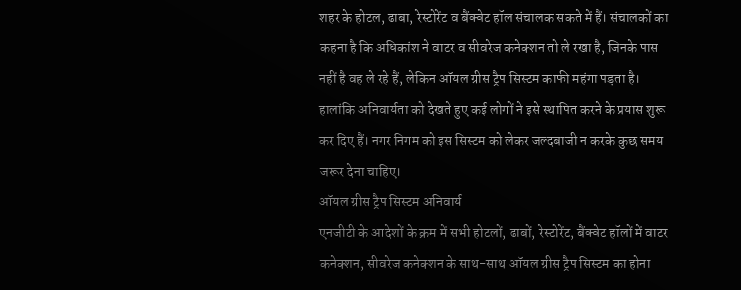शहर के होटल, ढाबा, रेस्टोरेंट व बैंक्वेट हॉल संचालक सकते में हैं। संचालकों का कहना है कि अधिकांश ने वाटर व सीवरेज कनेक्शन तो ले रखा है, जिनके पास नहीं है वह ले रहे हैं, लेकिन ऑयल ग्रीस ट्रैप सिस्टम काफी महंगा पड़ता है। हालांकि अनिवार्यता को देखते हुए कई लोगों ने इसे स्थापित करने के प्रयास शुरू कर दिए हैं। नगर निगम को इस सिस्टम को लेकर जल्दबाजी न करके कुछ समय जरूर देना चाहिए।
ऑयल ग्रीस ट्रैप सिस्टम अनिवार्य
एनजीटी के आदेशों के क्रम में सभी होटलों, ढाबों, रेस्टोरेंट, बैंक्वेट हॉलों में वाटर कनेक्शन, सीवरेज कनेक्शन के साथ-साथ ऑयल ग्रीस ट्रैप सिस्टम का होना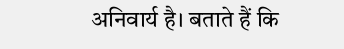अनिवार्य है। बताते हैं कि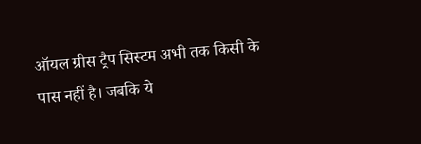ऑयल ग्रीस ट्रैप सिस्टम अभी तक किसी के पास नहीं है। जबकि ये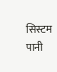सिस्टम पानी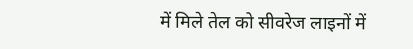में मिले तेल को सीवरेज लाइनों में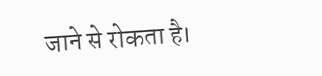जाने से रोकता है।